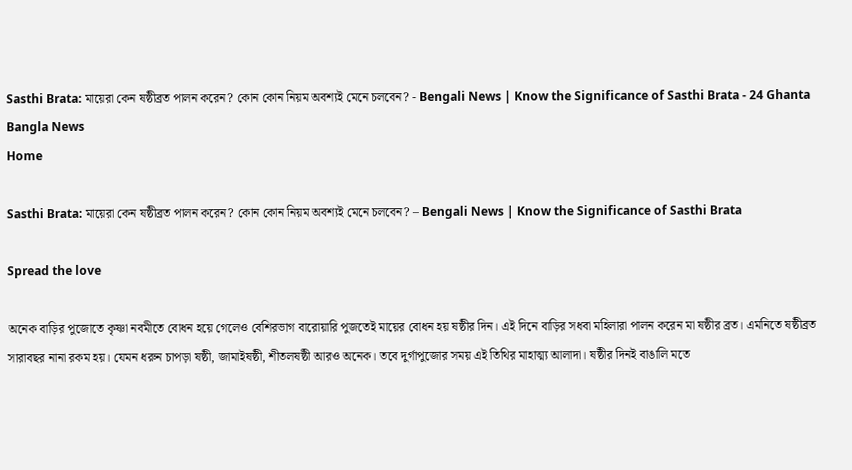Sasthi Brata: মায়েরা কেন ষষ্ঠীব্রত পালন করেন? কোন কোন নিয়ম অবশ্যই মেনে চলবেন? - Bengali News | Know the Significance of Sasthi Brata - 24 Ghanta Bangla News
Home

Sasthi Brata: মায়েরা কেন ষষ্ঠীব্রত পালন করেন? কোন কোন নিয়ম অবশ্যই মেনে চলবেন? – Bengali News | Know the Significance of Sasthi Brata

Spread the love

অনেক বাড়ির পুজোতে কৃষ্ণা নবমীতে বোধন হয়ে গেলেও বেশিরভাগ বারোয়ারি পুজতেই মায়ের বোধন হয় ষষ্ঠীর দিন। এই দিনে বাড়ির সধবা মহিলারা পালন করেন মা ষষ্ঠীর ব্রত। এমনিতে ষষ্ঠীব্রত সারাবছর নানা রকম হয়। যেমন ধরুন চাপড়া ষষ্ঠী, জামাইষষ্ঠী, শীতলষষ্ঠী আরও অনেক। তবে দুর্গাপুজোর সময় এই তিথির মাহাত্ম্য আলাদা। ষষ্ঠীর দিনই বাঙালি মতে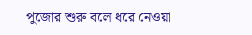পুজোর শুরু বলে ধরে নেওয়া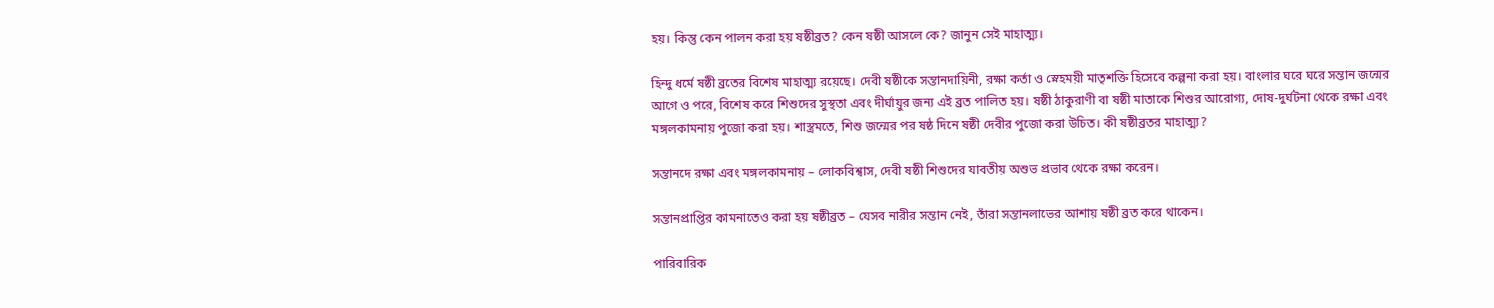হয়। কিন্তু কেন পালন করা হয় ষষ্ঠীব্রত? কেন ষষ্ঠী আসলে কে? জানুন সেই মাহাত্ম্য।

হিন্দু ধর্মে ষষ্ঠী ব্রতের বিশেষ মাহাত্ম্য রয়েছে। দেবী ষষ্ঠীকে সন্তানদায়িনী, রক্ষা কর্তা ও স্নেহময়ী মাতৃশক্তি হিসেবে কল্পনা করা হয়। বাংলার ঘরে ঘরে সন্তান জন্মের আগে ও পরে, বিশেষ করে শিশুদের সুস্থতা এবং দীর্ঘায়ুর জন্য এই ব্রত পালিত হয়। ষষ্ঠী ঠাকুরাণী বা ষষ্ঠী মাতাকে শিশুর আরোগ্য, দোষ-দুর্ঘটনা থেকে রক্ষা এবং মঙ্গলকামনায় পুজো করা হয়। শাস্ত্রমতে, শিশু জন্মের পর ষষ্ঠ দিনে ষষ্ঠী দেবীর পুজো করা উচিত। কী ষষ্ঠীব্রতর মাহাত্ম্য?

সন্তানদে রক্ষা এবং মঙ্গলকামনায় – লোকবিশ্বাস, দেবী ষষ্ঠী শিশুদের যাবতীয় অশুভ প্রভাব থেকে রক্ষা করেন।

সন্তানপ্রাপ্তির কামনাতেও করা হয় ষষ্ঠীব্রত – যেসব নারীর সন্তান নেই, তাঁরা সন্তানলাভের আশায় ষষ্ঠী ব্রত করে থাকেন।

পারিবারিক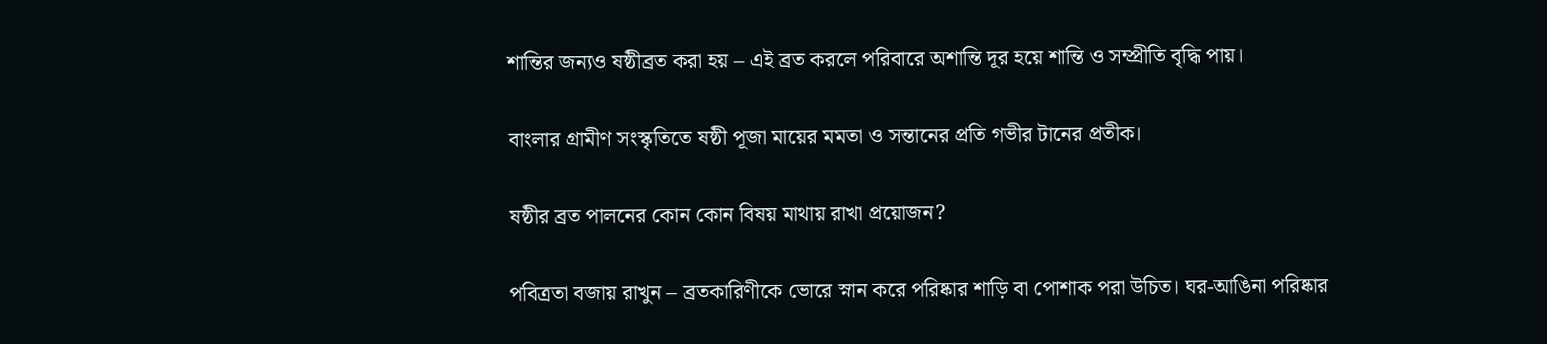শান্তির জন্যও ষষ্ঠীব্রত করা হয় – এই ব্রত করলে পরিবারে অশান্তি দূর হয়ে শান্তি ও সম্প্রীতি বৃদ্ধি পায়।

বাংলার গ্রামীণ সংস্কৃতিতে ষষ্ঠী পূজা মায়ের মমতা ও সন্তানের প্রতি গভীর টানের প্রতীক।

ষষ্ঠীর ব্রত পালনের কোন কোন বিষয় মাথায় রাখা প্রয়োজন?

পবিত্রতা বজায় রাখুন – ব্রতকারিণীকে ভোরে স্নান করে পরিষ্কার শাড়ি বা পোশাক পরা উচিত। ঘর-আঙিনা পরিষ্কার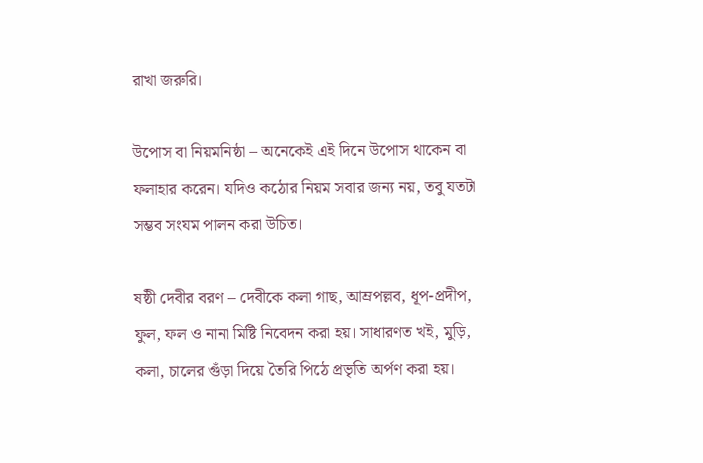রাখা জরুরি।

উপোস বা নিয়মনিষ্ঠা – অনেকেই এই দিনে উপোস থাকেন বা ফলাহার করেন। যদিও কঠোর নিয়ম সবার জন্য নয়, তবু যতটা সম্ভব সংযম পালন করা উচিত।

ষষ্ঠী দেবীর বরণ – দেবীকে কলা গাছ, আম্রপল্লব, ধূপ-প্রদীপ, ফুল, ফল ও নানা মিষ্টি নিবেদন করা হয়। সাধারণত খই, মুড়ি, কলা, চালের গুঁড়া দিয়ে তৈরি পিঠে প্রভৃতি অর্পণ করা হয়।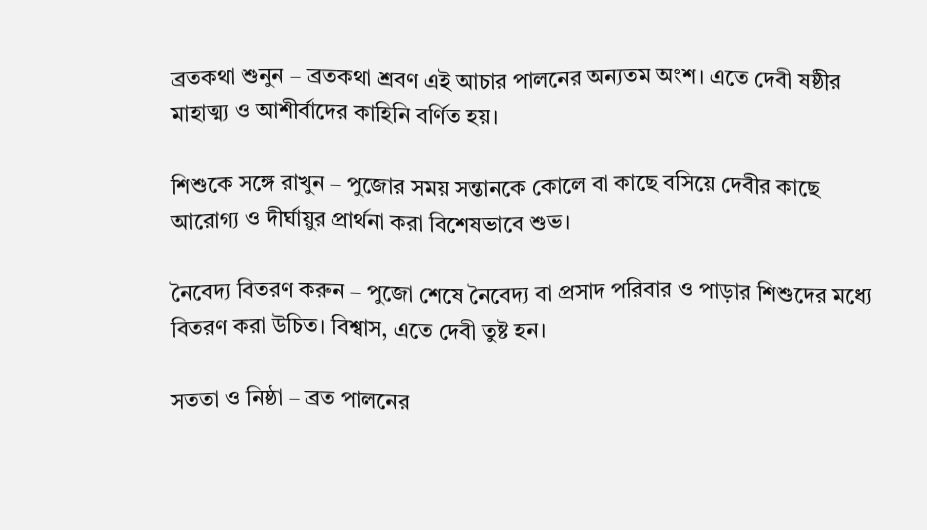ব্রতকথা শুনুন – ব্রতকথা শ্রবণ এই আচার পালনের অন্যতম অংশ। এতে দেবী ষষ্ঠীর মাহাত্ম্য ও আশীর্বাদের কাহিনি বর্ণিত হয়।

শিশুকে সঙ্গে রাখুন – পুজোর সময় সন্তানকে কোলে বা কাছে বসিয়ে দেবীর কাছে আরোগ্য ও দীর্ঘায়ুর প্রার্থনা করা বিশেষভাবে শুভ।

নৈবেদ্য বিতরণ করুন – পুজো শেষে নৈবেদ্য বা প্রসাদ পরিবার ও পাড়ার শিশুদের মধ্যে বিতরণ করা উচিত। বিশ্বাস, এতে দেবী তুষ্ট হন।

সততা ও নিষ্ঠা – ব্রত পালনের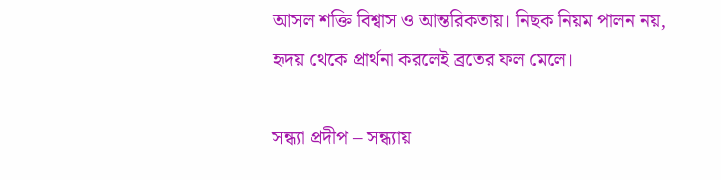আসল শক্তি বিশ্বাস ও আন্তরিকতায়। নিছক নিয়ম পালন নয়, হৃদয় থেকে প্রার্থনা করলেই ব্রতের ফল মেলে।

সন্ধ্যা প্রদীপ – সন্ধ্যায়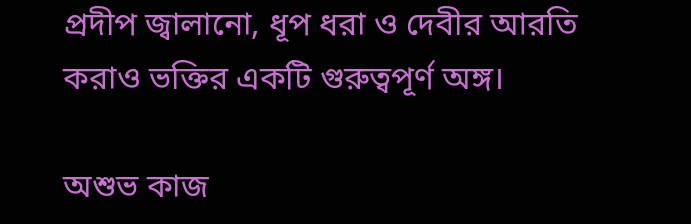প্রদীপ জ্বালানো, ধূপ ধরা ও দেবীর আরতি করাও ভক্তির একটি গুরুত্বপূর্ণ অঙ্গ।

অশুভ কাজ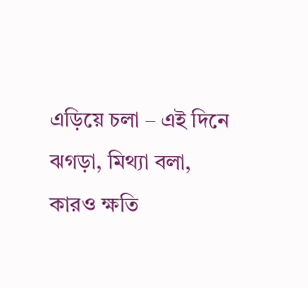এড়িয়ে চলা – এই দিনে ঝগড়া, মিথ্যা বলা, কারও ক্ষতি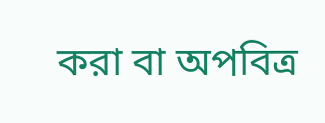করা বা অপবিত্র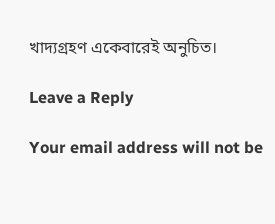খাদ্যগ্রহণ একেবারেই অনুচিত।

Leave a Reply

Your email address will not be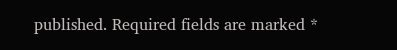published. Required fields are marked *